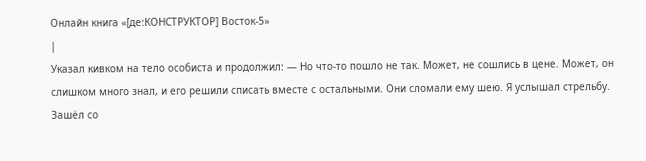Онлайн книга «[де:КОНСТРУКТОР] Восток-5»
|
Указал кивком на тело особиста и продолжил: — Но что-то пошло не так. Может, не сошлись в цене. Может, он слишком много знал, и его решили списать вместе с остальными. Они сломали ему шею. Я услышал стрельбу. Зашёл со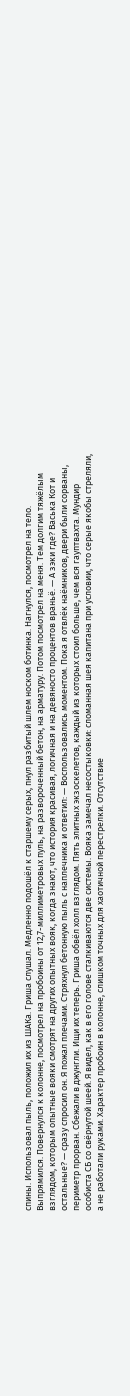спины. Использовал пыль, положил их из ШАКа. Гриша слушал. Медленно подошёл к старшему серых, пнул разбитый шлем носком ботинка. Нагнулся, посмотрел на тело. Выпрямился. Повернулся к колонне, посмотрел на пробоины от 12,7-миллиметровых пуль, на развороченный бетон, на арматуру. Потом посмотрел на меня. Тем долгим тяжёлым взглядом, которым опытные вояки смотрят на других опытных вояк, когда знают, что история красивая, логичная и на девяносто процентов враньё. — А зэки где? Васька Кот и остальные? — сразу спросил он. Я пожал плечами. Стряхнул бетонную пыль с наплечника и ответил: — Воспользовались моментом. Пока я отвлёк наёмников, двери были сорваны, периметр прорван. Сбежали в джунгли. Ищи их теперь. Гриша обвёл холл взглядом. Пять элитных экзоскелетов, каждый из которых стоил больше, чем вся гауптвахта. Мундир особиста СБ со свёрнутой шеей. Я видел, как в его голове сталкиваются две системы. Вояка замечал несостыковки: сломанная шея капитана при условии, что серые якобы стреляли, а не работали руками. Характер пробоин в колонне, слишком точных для хаотичной перестрелки. Отсутствие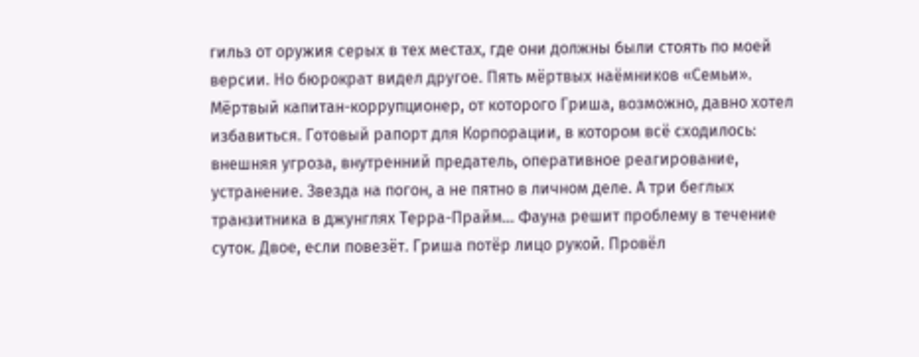гильз от оружия серых в тех местах, где они должны были стоять по моей версии. Но бюрократ видел другое. Пять мёртвых наёмников «Семьи». Мёртвый капитан-коррупционер, от которого Гриша, возможно, давно хотел избавиться. Готовый рапорт для Корпорации, в котором всё сходилось: внешняя угроза, внутренний предатель, оперативное реагирование, устранение. Звезда на погон, а не пятно в личном деле. А три беглых транзитника в джунглях Терра-Прайм… Фауна решит проблему в течение суток. Двое, если повезёт. Гриша потёр лицо рукой. Провёл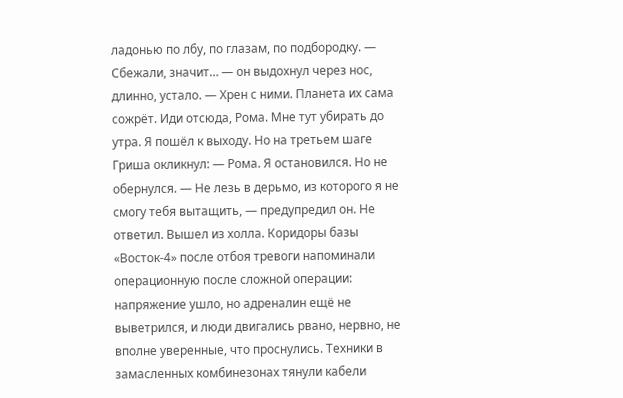ладонью по лбу, по глазам, по подбородку. — Сбежали, значит… — он выдохнул через нос, длинно, устало. — Хрен с ними. Планета их сама сожрёт. Иди отсюда, Рома. Мне тут убирать до утра. Я пошёл к выходу. Но на третьем шаге Гриша окликнул: — Рома. Я остановился. Но не обернулся. — Не лезь в дерьмо, из которого я не смогу тебя вытащить, — предупредил он. Не ответил. Вышел из холла. Коридоры базы «Восток-4» после отбоя тревоги напоминали операционную после сложной операции: напряжение ушло, но адреналин ещё не выветрился, и люди двигались рвано, нервно, не вполне уверенные, что проснулись. Техники в замасленных комбинезонах тянули кабели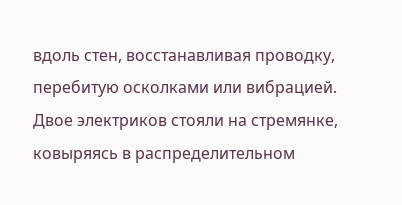вдоль стен, восстанавливая проводку, перебитую осколками или вибрацией. Двое электриков стояли на стремянке, ковыряясь в распределительном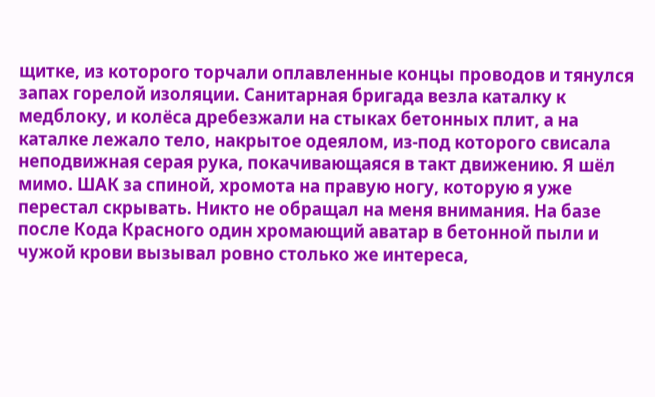щитке, из которого торчали оплавленные концы проводов и тянулся запах горелой изоляции. Санитарная бригада везла каталку к медблоку, и колёса дребезжали на стыках бетонных плит, а на каталке лежало тело, накрытое одеялом, из-под которого свисала неподвижная серая рука, покачивающаяся в такт движению. Я шёл мимо. ШАК за спиной, хромота на правую ногу, которую я уже перестал скрывать. Никто не обращал на меня внимания. На базе после Кода Красного один хромающий аватар в бетонной пыли и чужой крови вызывал ровно столько же интереса,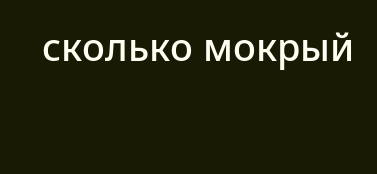сколько мокрый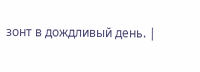зонт в дождливый день. |